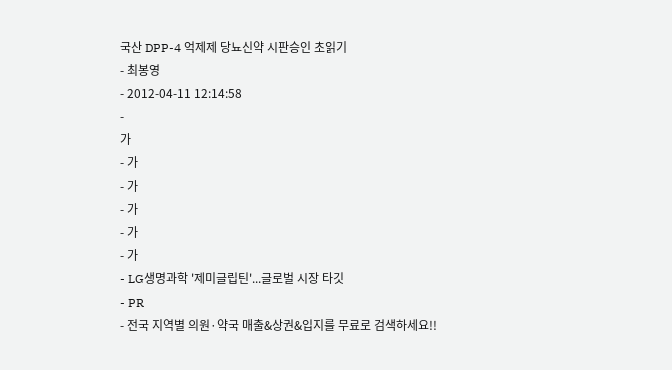국산 DPP-4 억제제 당뇨신약 시판승인 초읽기
- 최봉영
- 2012-04-11 12:14:58
-
가
- 가
- 가
- 가
- 가
- 가
- LG생명과학 '제미글립틴'...글로벌 시장 타깃
- PR
- 전국 지역별 의원·약국 매출&상권&입지를 무료로 검색하세요!!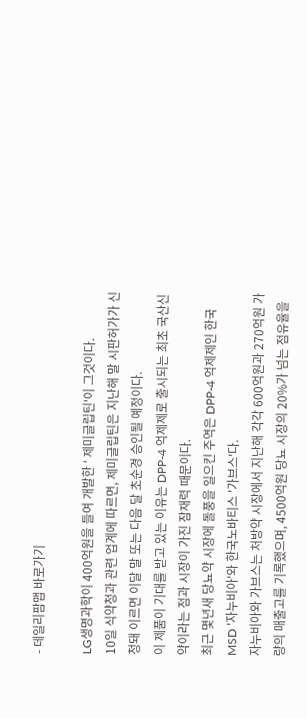- 데일리팜맵 바로가기

LG생명과학이 400억원을 들여 개발한 ' 제미글립틴'이 그것이다.
10일 식약청과 관련 업계에 따르면, 제미글립틴은 지난해 말 시판허가가 신청돼 이르면 이달 말 또는 다음 달 초순경 승인될 예정이다.
이 제품이 기대를 받고 있는 이유는 DPP-4 억제제로 출시되는 최초 국산신약이라는 점과 시장이 가진 잠재력 때문이다.
최근 몇년새 당뇨약 시장에 돌풍을 일으킨 주역은 DPP-4 억제제인 한국MSD '자누비아'와 한국노바티스 '가브스'다.
자누비아와 가브스는 처방약 시장에서 지난해 각각 600억원과 270억원 가량의 매출고를 기록했으며, 4500억원 당뇨 시장의 20%가 넘는 점유율을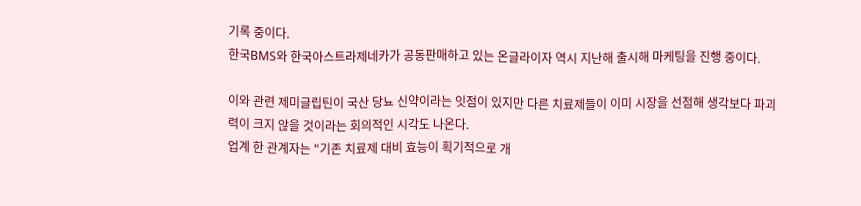기록 중이다.
한국BMS와 한국아스트라제네카가 공동판매하고 있는 온글라이자 역시 지난해 출시해 마케팅을 진행 중이다.

이와 관련 제미글립틴이 국산 당뇨 신약이라는 잇점이 있지만 다른 치료제들이 이미 시장을 선점해 생각보다 파괴력이 크지 않을 것이라는 회의적인 시각도 나온다.
업계 한 관계자는 "기존 치료제 대비 효능이 획기적으로 개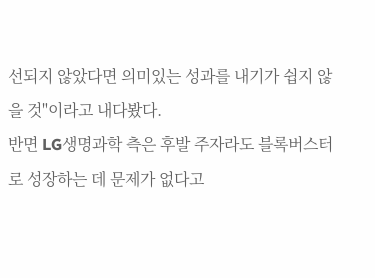선되지 않았다면 의미있는 성과를 내기가 쉽지 않을 것"이라고 내다봤다.
반면 LG생명과학 측은 후발 주자라도 블록버스터로 성장하는 데 문제가 없다고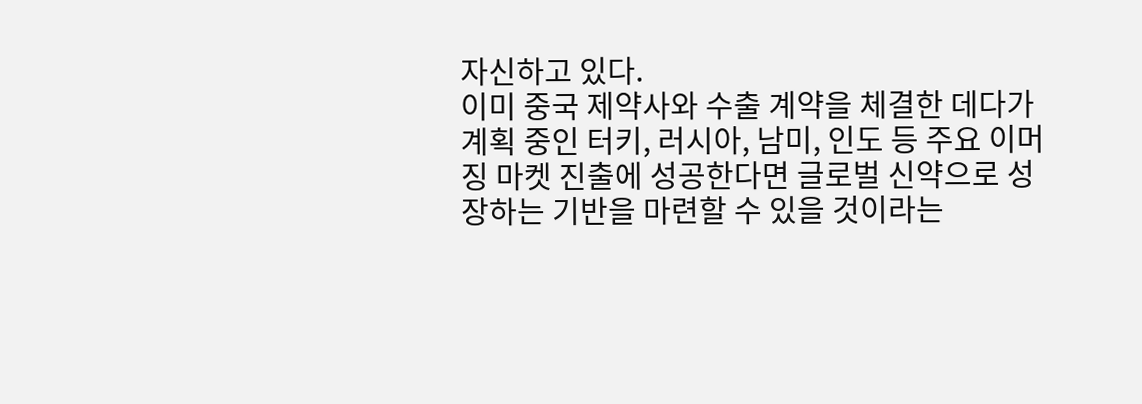자신하고 있다.
이미 중국 제약사와 수출 계약을 체결한 데다가 계획 중인 터키, 러시아, 남미, 인도 등 주요 이머징 마켓 진출에 성공한다면 글로벌 신약으로 성장하는 기반을 마련할 수 있을 것이라는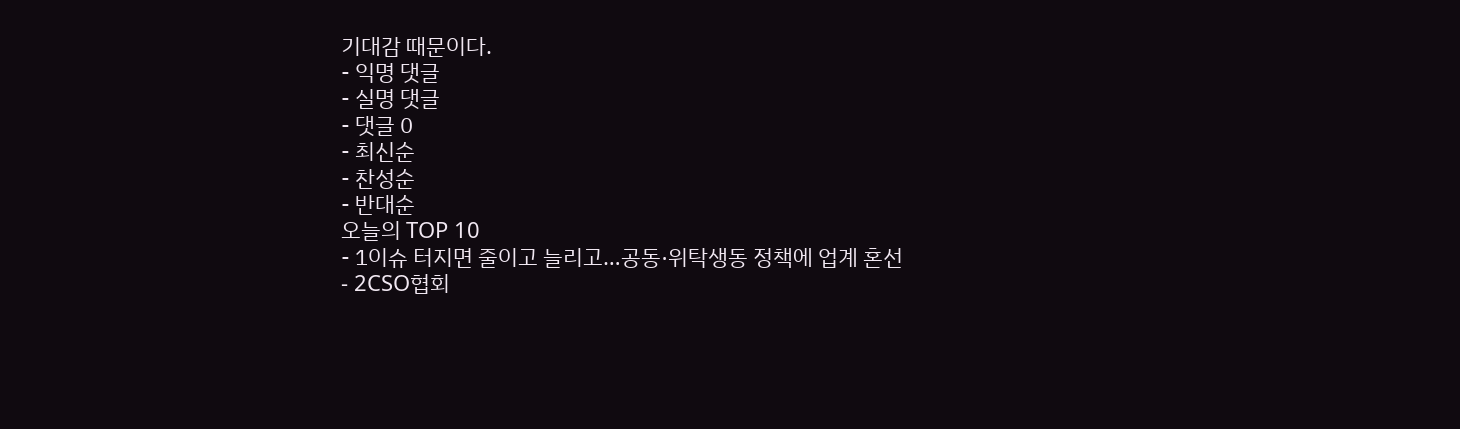기대감 때문이다.
- 익명 댓글
- 실명 댓글
- 댓글 0
- 최신순
- 찬성순
- 반대순
오늘의 TOP 10
- 1이슈 터지면 줄이고 늘리고…공동·위탁생동 정책에 업계 혼선
- 2CSO협회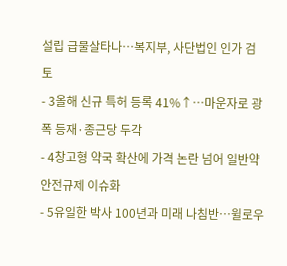설립 급물살타나…복지부, 사단법인 인가 검토
- 3올해 신규 특허 등록 41%↑…마운자로 광폭 등재·종근당 두각
- 4창고형 약국 확산에 가격 논란 넘어 일반약 안전규제 이슈화
- 5유일한 박사 100년과 미래 나침반…윌로우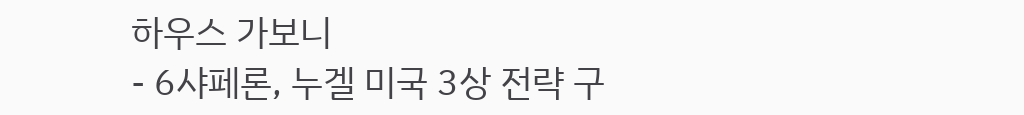하우스 가보니
- 6샤페론, 누겔 미국 3상 전략 구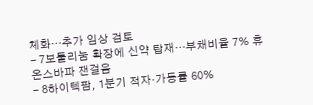체화…추가 임상 검토
- 7보툴리눔 확장에 신약 탑재…부채비율 7% 휴온스바파 잰걸음
- 8하이텍팜, 1분기 적자·가동률 60%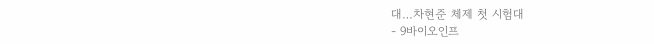대…차현준 체제 첫 시험대
- 9바이오인프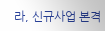라, 신규사업 본격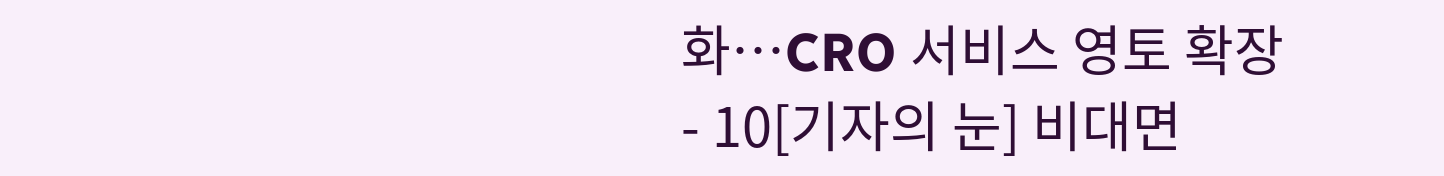화…CRO 서비스 영토 확장
- 10[기자의 눈] 비대면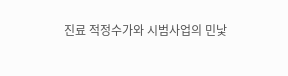진료 적정수가와 시범사업의 민낯